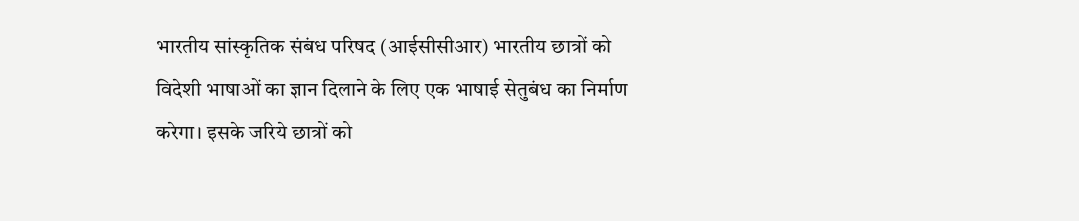भारतीय सांस्कृतिक संबंध परिषद (आईसीसीआर) भारतीय छात्रों को विदेशी भाषाओं का ज्ञान दिलाने के लिए एक भाषाई सेतुबंध का निर्माण करेगा। इसके जरिये छात्रों को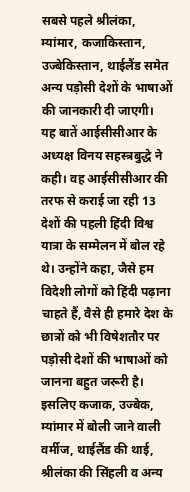सबसे पहले श्रीलंका, म्यांमार, कजाकिस्तान, उज्बेकिस्तान, थाईलैंड समेत अन्य पड़ोसी देशों के भाषाओं की जानकारी दी जाएगी।
यह बातें आईसीसीआर के अध्यक्ष विनय सहस्त्रबुद्धे ने कही। वह आईसीसीआर की तरफ से कराई जा रही 13 देशों की पहली हिंदी विश्व यात्रा के सम्मेलन में बोल रहे थे। उन्होंने कहा, जैसे हम विदेशी लोगों को हिंदी पढ़ाना चाहते हैं, वैसे ही हमारे देश के छात्रों को भी विषेशतौर पर पड़ोसी देशों की भाषाओं को जानना बहुत जरूरी है। इसलिए कजाक, उज्बेक, म्यांमार में बोली जाने वाली वर्मीज, थाईलैंड की थाई, श्रीलंका की सिंहली व अन्य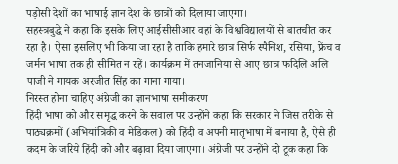पड़ोसी देशों का भाषाई ज्ञान देश के छात्रों को दिलाया जाएगा।
सहस्त्रबुद्धे ने कहा कि इसके लिए आईसीसीआर वहां के विश्वविद्यालयों से बातचीत कर रहा है। ऐसा इसलिए भी किया जा रहा है ताकि हमारे छात्र सिर्फ स्पैनिश, रसिया, फ्रेंच व जर्मन भाषा तक ही सीमित न रहें। कार्यक्रम में तनजानिया से आए छात्र फदिलि अलि पाजी ने गायक अरजीत सिंह का गाना गाया।
निरस्त होना चाहिए अंग्रेजी का ज्ञानभाषा समीकरण
हिंदी भाषा को और समृद्ध करने के सवाल पर उन्होंने कहा कि सरकार ने जिस तरीके से पाठ्यक्रमों (अभियांत्रिकी व मेडिकल) को हिंदी व अपनी मातृभाषा में बनाया है, ऐसे ही कदम के जरिये हिंदी को और बढ़ावा दिया जाएगा। अंग्रेजी पर उन्होंने दो टूक कहा कि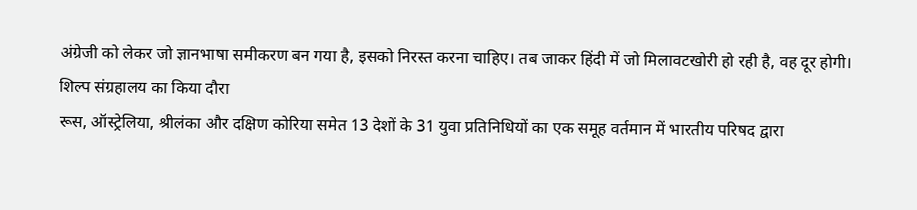अंग्रेजी को लेकर जो ज्ञानभाषा समीकरण बन गया है, इसको निरस्त करना चाहिए। तब जाकर हिंदी में जो मिलावटखोरी हो रही है, वह दूर होगी।
शिल्प संग्रहालय का किया दौरा
रूस, ऑस्ट्रेलिया, श्रीलंका और दक्षिण कोरिया समेत 13 देशों के 31 युवा प्रतिनिधियों का एक समूह वर्तमान में भारतीय परिषद द्वारा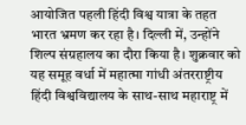आयोजित पहली हिंदी विश्व यात्रा के तहत भारत भ्रमण कर रहा है। दिल्ली में, उन्होंने शिल्प संग्रहालय का दौरा किया है। शुक्रवार को यह समूह वर्धा में महात्मा गांधी अंतरराष्ट्रीय हिंदी विश्वविद्यालय के साथ-साथ महाराष्ट्र में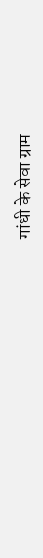गांधी के सेवा ग्राम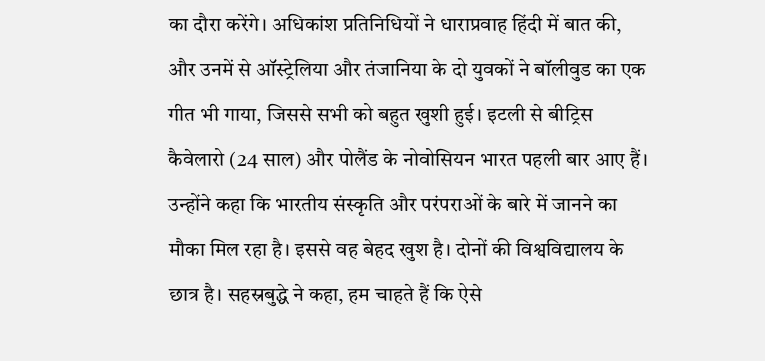का दौरा करेंगे। अधिकांश प्रतिनिधियों ने धाराप्रवाह हिंदी में बात की, और उनमें से ऑस्ट्रेलिया और तंजानिया के दो युवकों ने बॉलीवुड का एक गीत भी गाया, जिससे सभी को बहुत खुशी हुई। इटली से बीट्रिस कैवेलारो (24 साल) और पोलैंड के नोवोसियन भारत पहली बार आए हैं। उन्होंने कहा कि भारतीय संस्कृति और परंपराओं के बारे में जानने का मौका मिल रहा है। इससे वह बेहद खुश है। दोनों की विश्वविद्यालय के छात्र है। सहस्रबुद्धे ने कहा, हम चाहते हैं कि ऐसे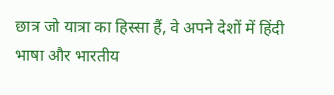छात्र जो यात्रा का हिस्सा हैं, वे अपने देशों में हिंदी भाषा और भारतीय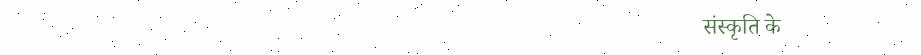संस्कृति के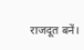राजदूत बनें।